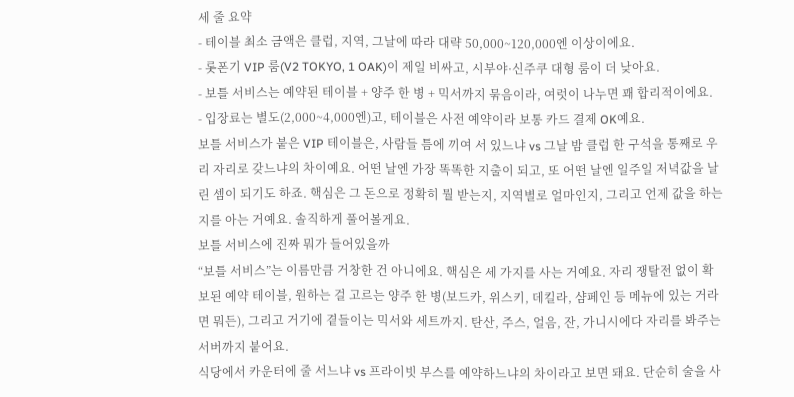세 줄 요약
- 테이블 최소 금액은 클럽, 지역, 그날에 따라 대략 50,000~120,000엔 이상이에요.
- 롯폰기 VIP 룸(V2 TOKYO, 1 OAK)이 제일 비싸고, 시부야·신주쿠 대형 룸이 더 낮아요.
- 보틀 서비스는 예약된 테이블 + 양주 한 병 + 믹서까지 묶음이라, 여럿이 나누면 꽤 합리적이에요.
- 입장료는 별도(2,000~4,000엔)고, 테이블은 사전 예약이라 보통 카드 결제 OK예요.
보틀 서비스가 붙은 VIP 테이블은, 사람들 틈에 끼여 서 있느냐 vs 그날 밤 클럽 한 구석을 통째로 우리 자리로 갖느냐의 차이예요. 어떤 날엔 가장 똑똑한 지출이 되고, 또 어떤 날엔 일주일 저녁값을 날린 셈이 되기도 하죠. 핵심은 그 돈으로 정확히 뭘 받는지, 지역별로 얼마인지, 그리고 언제 값을 하는지를 아는 거예요. 솔직하게 풀어볼게요.
보틀 서비스에 진짜 뭐가 들어있을까
“보틀 서비스”는 이름만큼 거창한 건 아니에요. 핵심은 세 가지를 사는 거예요. 자리 쟁탈전 없이 확보된 예약 테이블, 원하는 걸 고르는 양주 한 병(보드카, 위스키, 데킬라, 샴페인 등 메뉴에 있는 거라면 뭐든), 그리고 거기에 곁들이는 믹서와 세트까지. 탄산, 주스, 얼음, 잔, 가니시에다 자리를 봐주는 서버까지 붙어요.
식당에서 카운터에 줄 서느냐 vs 프라이빗 부스를 예약하느냐의 차이라고 보면 돼요. 단순히 술을 사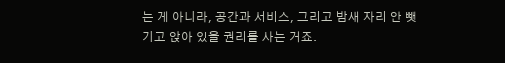는 게 아니라, 공간과 서비스, 그리고 밤새 자리 안 뺏기고 앉아 있을 권리를 사는 거죠.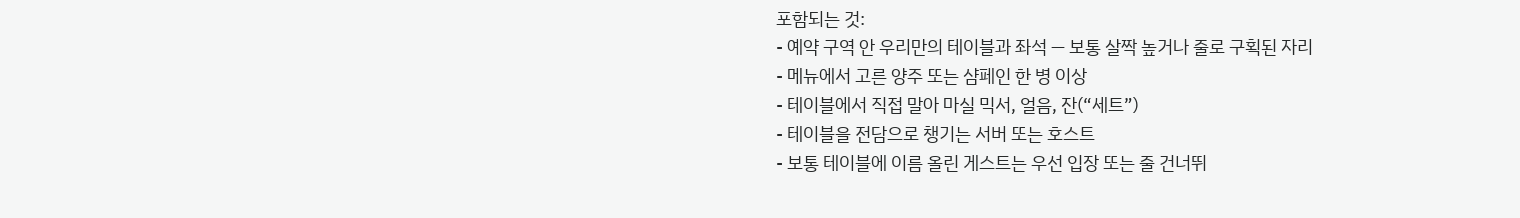포함되는 것:
- 예약 구역 안 우리만의 테이블과 좌석 — 보통 살짝 높거나 줄로 구획된 자리
- 메뉴에서 고른 양주 또는 샴페인 한 병 이상
- 테이블에서 직접 말아 마실 믹서, 얼음, 잔(“세트”)
- 테이블을 전담으로 챙기는 서버 또는 호스트
- 보통 테이블에 이름 올린 게스트는 우선 입장 또는 줄 건너뛰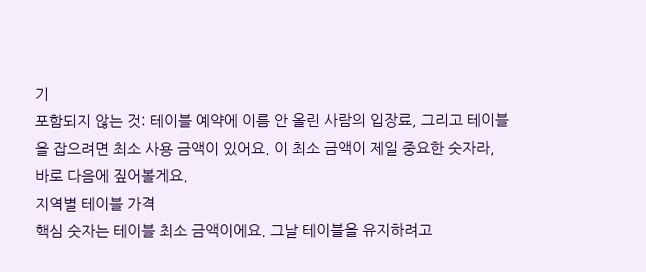기
포함되지 않는 것: 테이블 예약에 이름 안 올린 사람의 입장료, 그리고 테이블을 잡으려면 최소 사용 금액이 있어요. 이 최소 금액이 제일 중요한 숫자라, 바로 다음에 짚어볼게요.
지역별 테이블 가격
핵심 숫자는 테이블 최소 금액이에요. 그날 테이블을 유지하려고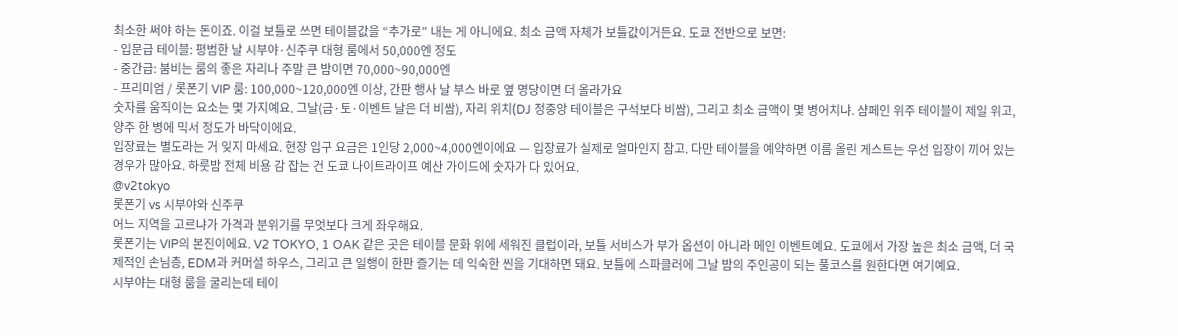최소한 써야 하는 돈이죠. 이걸 보틀로 쓰면 테이블값을 “추가로” 내는 게 아니에요. 최소 금액 자체가 보틀값이거든요. 도쿄 전반으로 보면:
- 입문급 테이블: 평범한 날 시부야·신주쿠 대형 룸에서 50,000엔 정도
- 중간급: 붐비는 룸의 좋은 자리나 주말 큰 밤이면 70,000~90,000엔
- 프리미엄 / 롯폰기 VIP 룸: 100,000~120,000엔 이상, 간판 행사 날 부스 바로 옆 명당이면 더 올라가요
숫자를 움직이는 요소는 몇 가지예요. 그날(금·토·이벤트 날은 더 비쌈), 자리 위치(DJ 정중앙 테이블은 구석보다 비쌈), 그리고 최소 금액이 몇 병어치냐. 샴페인 위주 테이블이 제일 위고, 양주 한 병에 믹서 정도가 바닥이에요.
입장료는 별도라는 거 잊지 마세요. 현장 입구 요금은 1인당 2,000~4,000엔이에요 — 입장료가 실제로 얼마인지 참고. 다만 테이블을 예약하면 이름 올린 게스트는 우선 입장이 끼어 있는 경우가 많아요. 하룻밤 전체 비용 감 잡는 건 도쿄 나이트라이프 예산 가이드에 숫자가 다 있어요.
@v2tokyo
롯폰기 vs 시부야와 신주쿠
어느 지역을 고르냐가 가격과 분위기를 무엇보다 크게 좌우해요.
롯폰기는 VIP의 본진이에요. V2 TOKYO, 1 OAK 같은 곳은 테이블 문화 위에 세워진 클럽이라, 보틀 서비스가 부가 옵션이 아니라 메인 이벤트예요. 도쿄에서 가장 높은 최소 금액, 더 국제적인 손님층, EDM과 커머셜 하우스, 그리고 큰 일행이 한판 즐기는 데 익숙한 씬을 기대하면 돼요. 보틀에 스파클러에 그날 밤의 주인공이 되는 풀코스를 원한다면 여기예요.
시부야는 대형 룸을 굴리는데 테이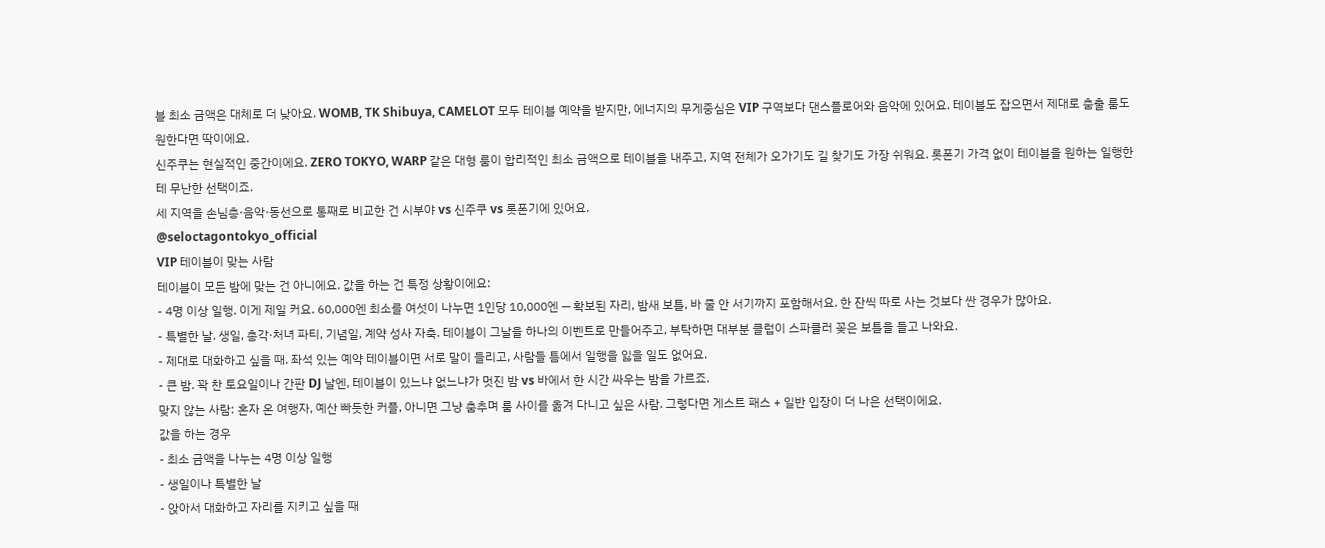블 최소 금액은 대체로 더 낮아요. WOMB, TK Shibuya, CAMELOT 모두 테이블 예약을 받지만, 에너지의 무게중심은 VIP 구역보다 댄스플로어와 음악에 있어요. 테이블도 잡으면서 제대로 춤출 룸도 원한다면 딱이에요.
신주쿠는 현실적인 중간이에요. ZERO TOKYO, WARP 같은 대형 룸이 합리적인 최소 금액으로 테이블을 내주고, 지역 전체가 오가기도 길 찾기도 가장 쉬워요. 롯폰기 가격 없이 테이블을 원하는 일행한테 무난한 선택이죠.
세 지역을 손님층·음악·동선으로 통째로 비교한 건 시부야 vs 신주쿠 vs 롯폰기에 있어요.
@seloctagontokyo_official
VIP 테이블이 맞는 사람
테이블이 모든 밤에 맞는 건 아니에요. 값을 하는 건 특정 상황이에요:
- 4명 이상 일행. 이게 제일 커요. 60,000엔 최소를 여섯이 나누면 1인당 10,000엔 — 확보된 자리, 밤새 보틀, 바 줄 안 서기까지 포함해서요. 한 잔씩 따로 사는 것보다 싼 경우가 많아요.
- 특별한 날. 생일, 총각·처녀 파티, 기념일, 계약 성사 자축. 테이블이 그날을 하나의 이벤트로 만들어주고, 부탁하면 대부분 클럽이 스파클러 꽂은 보틀을 들고 나와요.
- 제대로 대화하고 싶을 때. 좌석 있는 예약 테이블이면 서로 말이 들리고, 사람들 틈에서 일행을 잃을 일도 없어요.
- 큰 밤. 꽉 찬 토요일이나 간판 DJ 날엔, 테이블이 있느냐 없느냐가 멋진 밤 vs 바에서 한 시간 싸우는 밤을 가르죠.
맞지 않는 사람: 혼자 온 여행자, 예산 빠듯한 커플, 아니면 그냥 춤추며 룸 사이를 옮겨 다니고 싶은 사람. 그렇다면 게스트 패스 + 일반 입장이 더 나은 선택이에요.
값을 하는 경우
- 최소 금액을 나누는 4명 이상 일행
- 생일이나 특별한 날
- 앉아서 대화하고 자리를 지키고 싶을 때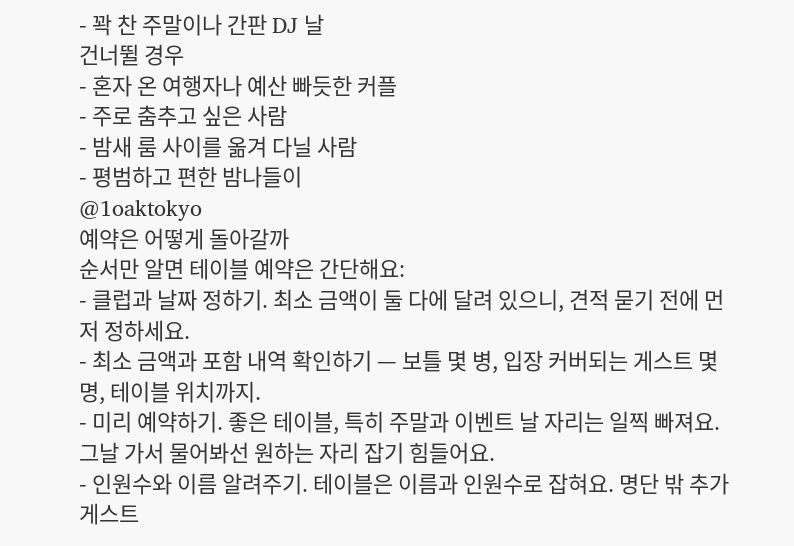- 꽉 찬 주말이나 간판 DJ 날
건너뛸 경우
- 혼자 온 여행자나 예산 빠듯한 커플
- 주로 춤추고 싶은 사람
- 밤새 룸 사이를 옮겨 다닐 사람
- 평범하고 편한 밤나들이
@1oaktokyo
예약은 어떻게 돌아갈까
순서만 알면 테이블 예약은 간단해요:
- 클럽과 날짜 정하기. 최소 금액이 둘 다에 달려 있으니, 견적 묻기 전에 먼저 정하세요.
- 최소 금액과 포함 내역 확인하기 — 보틀 몇 병, 입장 커버되는 게스트 몇 명, 테이블 위치까지.
- 미리 예약하기. 좋은 테이블, 특히 주말과 이벤트 날 자리는 일찍 빠져요. 그날 가서 물어봐선 원하는 자리 잡기 힘들어요.
- 인원수와 이름 알려주기. 테이블은 이름과 인원수로 잡혀요. 명단 밖 추가 게스트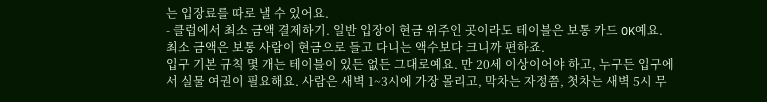는 입장료를 따로 낼 수 있어요.
- 클럽에서 최소 금액 결제하기. 일반 입장이 현금 위주인 곳이라도 테이블은 보통 카드 OK예요. 최소 금액은 보통 사람이 현금으로 들고 다니는 액수보다 크니까 편하죠.
입구 기본 규칙 몇 개는 테이블이 있든 없든 그대로예요. 만 20세 이상이어야 하고, 누구든 입구에서 실물 여권이 필요해요. 사람은 새벽 1~3시에 가장 몰리고, 막차는 자정쯤, 첫차는 새벽 5시 무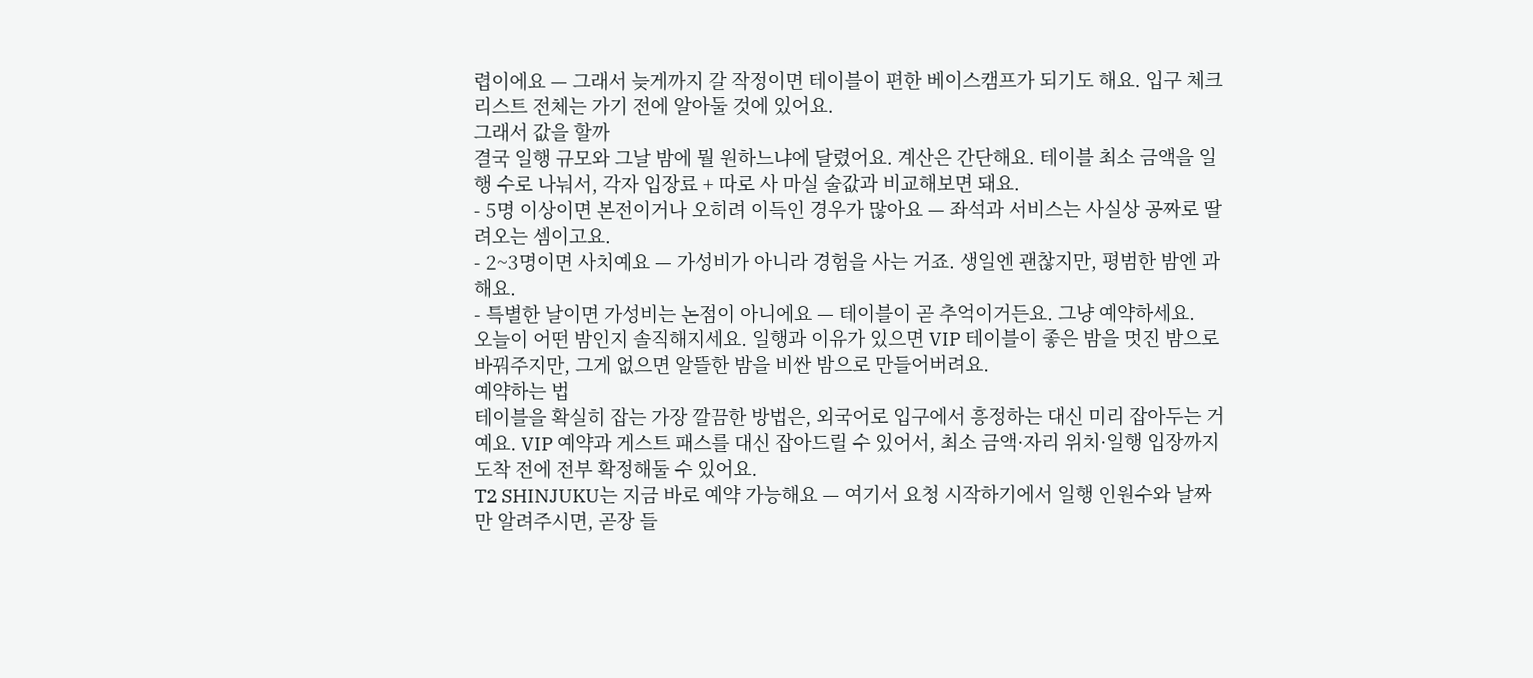렵이에요 — 그래서 늦게까지 갈 작정이면 테이블이 편한 베이스캠프가 되기도 해요. 입구 체크리스트 전체는 가기 전에 알아둘 것에 있어요.
그래서 값을 할까
결국 일행 규모와 그날 밤에 뭘 원하느냐에 달렸어요. 계산은 간단해요. 테이블 최소 금액을 일행 수로 나눠서, 각자 입장료 + 따로 사 마실 술값과 비교해보면 돼요.
- 5명 이상이면 본전이거나 오히려 이득인 경우가 많아요 — 좌석과 서비스는 사실상 공짜로 딸려오는 셈이고요.
- 2~3명이면 사치예요 — 가성비가 아니라 경험을 사는 거죠. 생일엔 괜찮지만, 평범한 밤엔 과해요.
- 특별한 날이면 가성비는 논점이 아니에요 — 테이블이 곧 추억이거든요. 그냥 예약하세요.
오늘이 어떤 밤인지 솔직해지세요. 일행과 이유가 있으면 VIP 테이블이 좋은 밤을 멋진 밤으로 바꿔주지만, 그게 없으면 알뜰한 밤을 비싼 밤으로 만들어버려요.
예약하는 법
테이블을 확실히 잡는 가장 깔끔한 방법은, 외국어로 입구에서 흥정하는 대신 미리 잡아두는 거예요. VIP 예약과 게스트 패스를 대신 잡아드릴 수 있어서, 최소 금액·자리 위치·일행 입장까지 도착 전에 전부 확정해둘 수 있어요.
T2 SHINJUKU는 지금 바로 예약 가능해요 — 여기서 요청 시작하기에서 일행 인원수와 날짜만 알려주시면, 곧장 들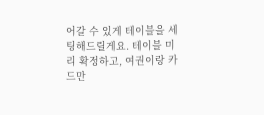어갈 수 있게 테이블을 세팅해드릴게요. 테이블 미리 확정하고, 여권이랑 카드만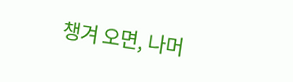챙겨 오면, 나머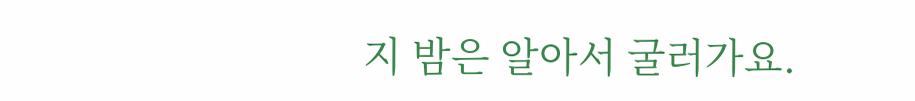지 밤은 알아서 굴러가요.